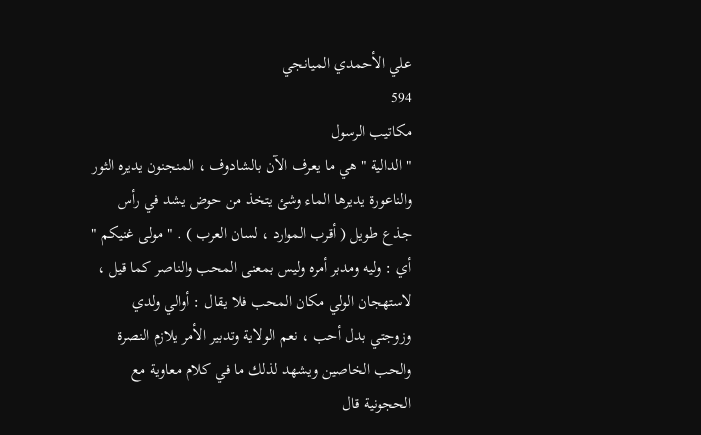علي الأحمدي الميانجي
594
مكاتيب الرسول
" الدالية " هي ما يعرف الآن بالشادوف ، المنجنون يديره الثور والناعورة يديرها الماء وشئ يتخذ من حوض يشد في رأس جذع طويل ( أقرب الموارد ، لسان العرب ) . " مولى غنيكم " أي : وليه ومدبر أمره وليس بمعنى المحب والناصر كما قيل ، لاستهجان الولي مكان المحب فلا يقال : أوالي ولدي وزوجتي بدل أحب ، نعم الولاية وتدبير الأمر يلازم النصرة والحب الخاصين ويشهد لذلك ما في كلام معاوية مع الحجونية قال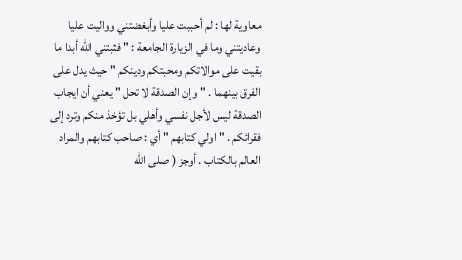معاوية لها : لم أحببت عليا وأبغضتني وواليت عليا وعاديتني وما في الزيارة الجامعة : " فثبتني الله أبدا ما بقيت على موالاتكم ومحبتكم ودينكم " حيث يدل على الفرق بينهما . " وإن الصدقة لا تحل " يعني أن ايجاب الصدقة ليس لأجل نفسي وأهلي بل تؤخذ منكم وترد إلى فقرائكم . " اولي كتابهم " أي : صاحب كتابهم والمراد العالم بالكتاب . أوجز ( صلى الله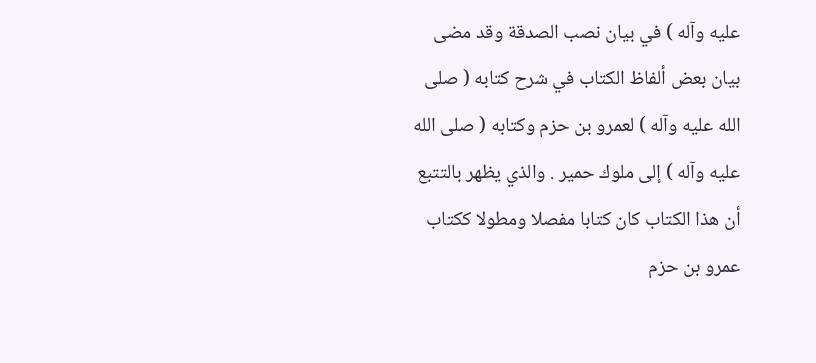عليه وآله ) في بيان نصب الصدقة وقد مضى بيان بعض ألفاظ الكتاب في شرح كتابه ( صلى الله عليه وآله ) لعمرو بن حزم وكتابه ( صلى الله عليه وآله ) إلى ملوك حمير . والذي يظهر بالتتبع أن هذا الكتاب كان كتابا مفصلا ومطولا ككتاب عمرو بن حزم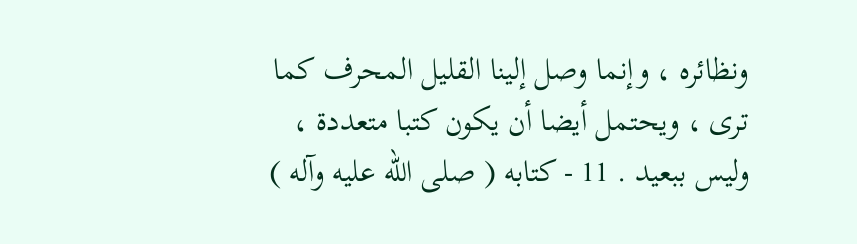ونظائره ، وإنما وصل إلينا القليل المحرف كما ترى ، ويحتمل أيضا أن يكون كتبا متعددة ، وليس ببعيد . 11 - كتابه ( صلى الله عليه وآله )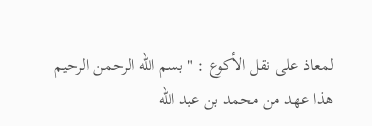لمعاذ على نقل الأكوع : " بسم الله الرحمن الرحيم هذا عهد من محمد بن عبد الله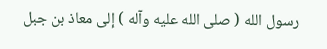رسول الله ( صلى الله عليه وآله ) إلى معاذ بن جبل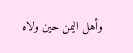وأهل اليمن حين ولاه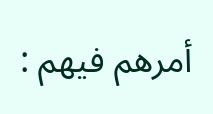أمرهم فيهم :